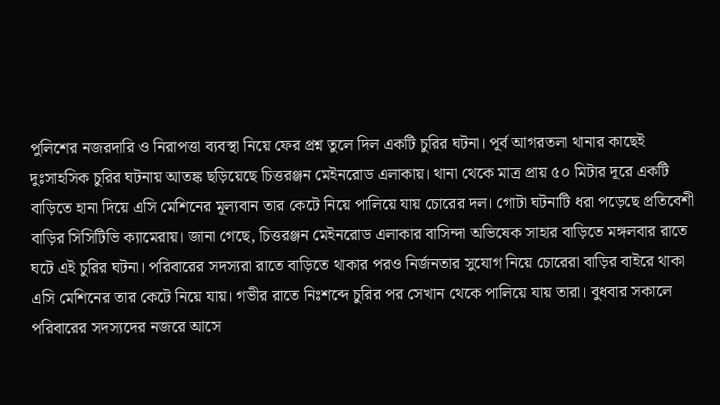পুলিশের নজরদারি ও নিরাপত্তা ব্যবস্থা নিয়ে ফের প্রশ্ন তুলে দিল একটি চুরির ঘটনা। পূর্ব আগরতলা থানার কাছেই দুঃসাহসিক চুরির ঘটনায় আতঙ্ক ছড়িয়েছে চিত্তরঞ্জন মেইনরোড এলাকায়। থানা থেকে মাত্র প্রায় ৫০ মিটার দূরে একটি বাড়িতে হানা দিয়ে এসি মেশিনের মূল্যবান তার কেটে নিয়ে পালিয়ে যায় চোরের দল। গোটা ঘটনাটি ধরা পড়েছে প্রতিবেশী বাড়ির সিসিটিভি ক্যামেরায়। জানা গেছে, চিত্তরঞ্জন মেইনরোড এলাকার বাসিন্দা অভিষেক সাহার বাড়িতে মঙ্গলবার রাতে ঘটে এই চুরির ঘটনা। পরিবারের সদস্যরা রাতে বাড়িতে থাকার পরও নির্জনতার সুযোগ নিয়ে চোরেরা বাড়ির বাইরে থাকা এসি মেশিনের তার কেটে নিয়ে যায়। গভীর রাতে নিঃশব্দে চুরির পর সেখান থেকে পালিয়ে যায় তারা। বুধবার সকালে পরিবারের সদস্যদের নজরে আসে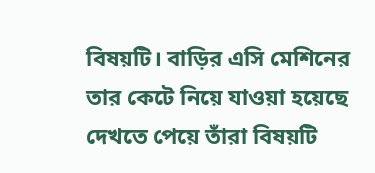বিষয়টি। বাড়ির এসি মেশিনের তার কেটে নিয়ে যাওয়া হয়েছে দেখতে পেয়ে তাঁরা বিষয়টি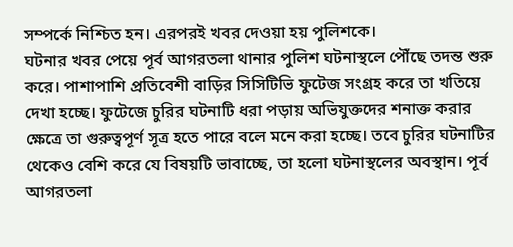সম্পর্কে নিশ্চিত হন। এরপরই খবর দেওয়া হয় পুলিশকে।
ঘটনার খবর পেয়ে পূর্ব আগরতলা থানার পুলিশ ঘটনাস্থলে পৌঁছে তদন্ত শুরু করে। পাশাপাশি প্রতিবেশী বাড়ির সিসিটিভি ফুটেজ সংগ্রহ করে তা খতিয়ে দেখা হচ্ছে। ফুটেজে চুরির ঘটনাটি ধরা পড়ায় অভিযুক্তদের শনাক্ত করার ক্ষেত্রে তা গুরুত্বপূর্ণ সূত্র হতে পারে বলে মনে করা হচ্ছে। তবে চুরির ঘটনাটির থেকেও বেশি করে যে বিষয়টি ভাবাচ্ছে, তা হলো ঘটনাস্থলের অবস্থান। পূর্ব আগরতলা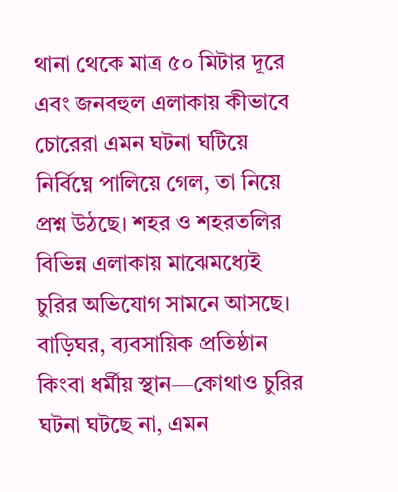থানা থেকে মাত্র ৫০ মিটার দূরে এবং জনবহুল এলাকায় কীভাবে চোরেরা এমন ঘটনা ঘটিয়ে নির্বিঘ্নে পালিয়ে গেল, তা নিয়ে প্রশ্ন উঠছে। শহর ও শহরতলির বিভিন্ন এলাকায় মাঝেমধ্যেই চুরির অভিযোগ সামনে আসছে। বাড়িঘর, ব্যবসায়িক প্রতিষ্ঠান কিংবা ধর্মীয় স্থান—কোথাও চুরির ঘটনা ঘটছে না, এমন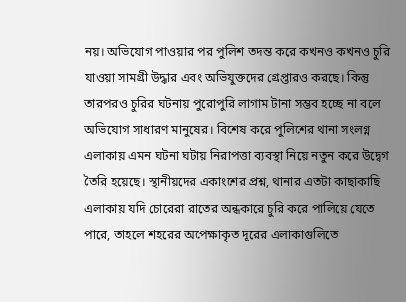নয়। অভিযোগ পাওয়ার পর পুলিশ তদন্ত করে কখনও কখনও চুরি যাওয়া সামগ্রী উদ্ধার এবং অভিযুক্তদের গ্রেপ্তারও করছে। কিন্তু তারপরও চুরির ঘটনায় পুরোপুরি লাগাম টানা সম্ভব হচ্ছে না বলে অভিযোগ সাধারণ মানুষের। বিশেষ করে পুলিশের থানা সংলগ্ন এলাকায় এমন ঘটনা ঘটায় নিরাপত্তা ব্যবস্থা নিয়ে নতুন করে উদ্বেগ তৈরি হয়েছে। স্থানীয়দের একাংশের প্রশ্ন, থানার এতটা কাছাকাছি এলাকায় যদি চোরেরা রাতের অন্ধকারে চুরি করে পালিয়ে যেতে পারে, তাহলে শহরের অপেক্ষাকৃত দূরের এলাকাগুলিতে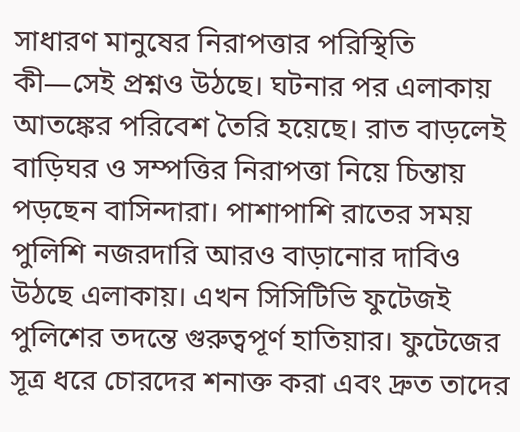সাধারণ মানুষের নিরাপত্তার পরিস্থিতি কী—সেই প্রশ্নও উঠছে। ঘটনার পর এলাকায় আতঙ্কের পরিবেশ তৈরি হয়েছে। রাত বাড়লেই বাড়িঘর ও সম্পত্তির নিরাপত্তা নিয়ে চিন্তায় পড়ছেন বাসিন্দারা। পাশাপাশি রাতের সময় পুলিশি নজরদারি আরও বাড়ানোর দাবিও উঠছে এলাকায়। এখন সিসিটিভি ফুটেজই পুলিশের তদন্তে গুরুত্বপূর্ণ হাতিয়ার। ফুটেজের সূত্র ধরে চোরদের শনাক্ত করা এবং দ্রুত তাদের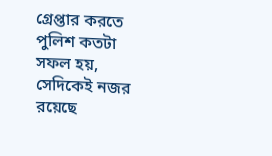গ্রেপ্তার করতে পুলিশ কতটা সফল হয়, সেদিকেই নজর রয়েছে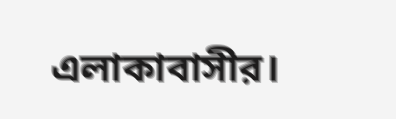এলাকাবাসীর।